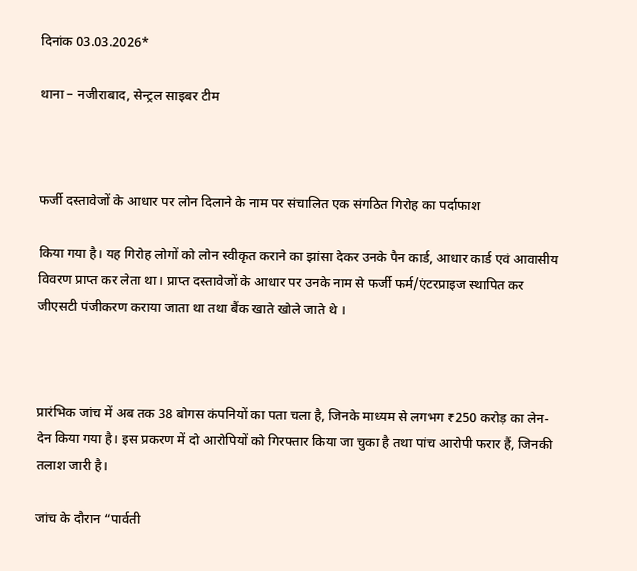दिनांक 03.03.2026*

थाना – नजीराबाद, सेन्ट्रल साइबर टीम



फर्जी दस्तावेजों के आधार पर लोन दिलाने के नाम पर संचालित एक संगठित गिरोह का पर्दाफाश

किया गया है। यह गिरोह लोगों को लोन स्वीकृत कराने का झांसा देकर उनके पैन कार्ड, आधार कार्ड एवं आवासीय विवरण प्राप्त कर लेता था। प्राप्त दस्तावेजों के आधार पर उनके नाम से फर्जी फर्म/एंटरप्राइज स्थापित कर जीएसटी पंजीकरण कराया जाता था तथा बैंक खाते खोले जाते थे ।



प्रारंभिक जांच में अब तक 38 बोगस कंपनियों का पता चला है, जिनके माध्यम से लगभग ₹250 करोड़ का लेन-देन किया गया है। इस प्रकरण में दो आरोपियों को गिरफ्तार किया जा चुका है तथा पांच आरोपी फरार हैं, जिनकी तलाश जारी है।

जांच के दौरान “पार्वती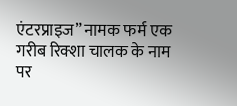एंटरप्राइज” नामक फर्म एक गरीब रिक्शा चालक के नाम पर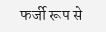फर्जी रूप से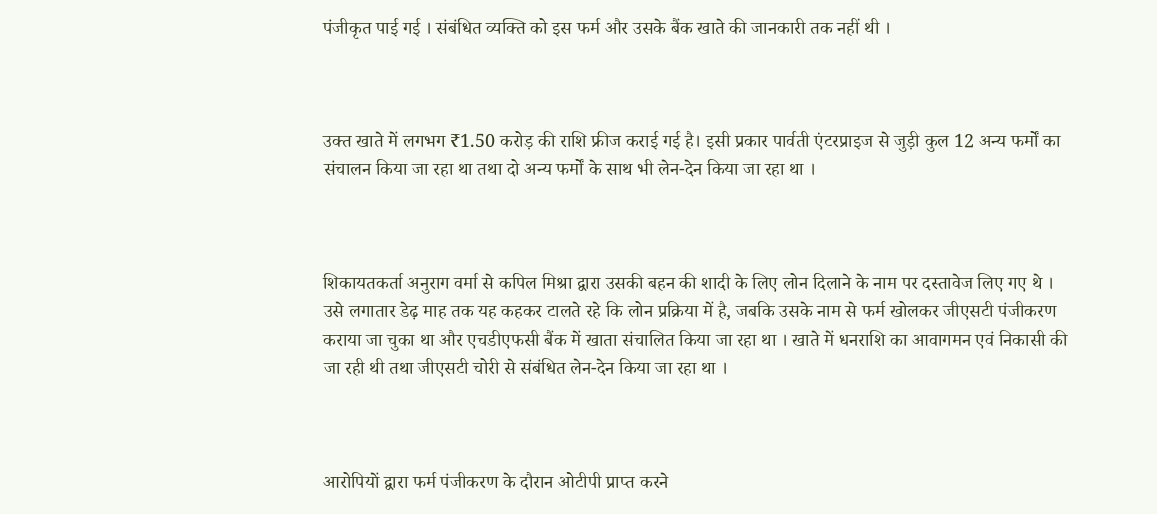पंजीकृत पाई गई । संबंधित व्यक्ति को इस फर्म और उसके बैंक खाते की जानकारी तक नहीं थी ।



उक्त खाते में लगभग ₹1.50 करोड़ की राशि फ्रीज कराई गई है। इसी प्रकार पार्वती एंटरप्राइज से जुड़ी कुल 12 अन्य फर्मों का संचालन किया जा रहा था तथा दो अन्य फर्मों के साथ भी लेन-देन किया जा रहा था ।



शिकायतकर्ता अनुराग वर्मा से कपिल मिश्रा द्वारा उसकी बहन की शादी के लिए लोन दिलाने के नाम पर दस्तावेज लिए गए थे । उसे लगातार डेढ़ माह तक यह कहकर टालते रहे कि लोन प्रक्रिया में है, जबकि उसके नाम से फर्म खोलकर जीएसटी पंजीकरण कराया जा चुका था और एचडीएफसी बैंक में खाता संचालित किया जा रहा था । खाते में धनराशि का आवागमन एवं निकासी की जा रही थी तथा जीएसटी चोरी से संबंधित लेन-देन किया जा रहा था ।



आरोपियों द्वारा फर्म पंजीकरण के दौरान ओटीपी प्राप्त करने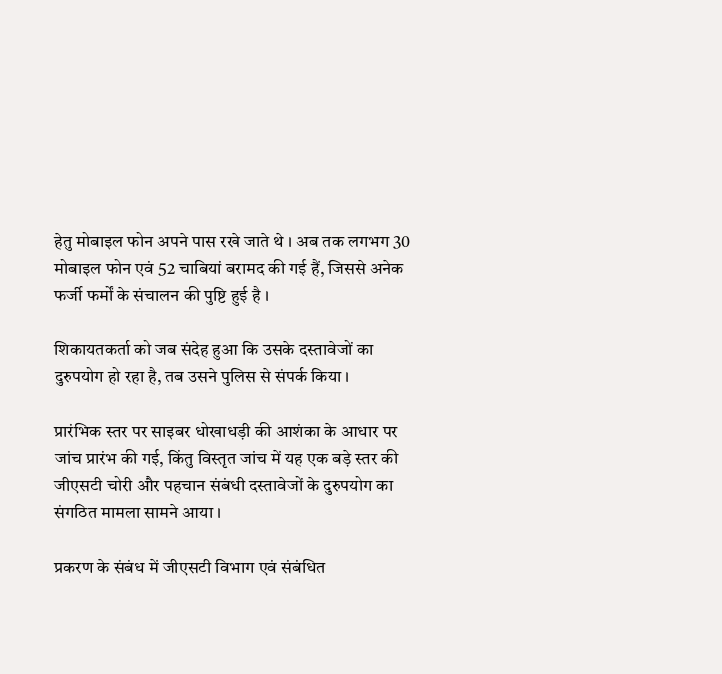हेतु मोबाइल फोन अपने पास रखे जाते थे । अब तक लगभग 30 मोबाइल फोन एवं 52 चाबियां बरामद की गई हैं, जिससे अनेक फर्जी फर्मों के संचालन की पुष्टि हुई है ।

शिकायतकर्ता को जब संदेह हुआ कि उसके दस्तावेजों का दुरुपयोग हो रहा है, तब उसने पुलिस से संपर्क किया ।

प्रारंभिक स्तर पर साइबर धोखाधड़ी की आशंका के आधार पर जांच प्रारंभ की गई, किंतु विस्तृत जांच में यह एक बड़े स्तर की जीएसटी चोरी और पहचान संबंधी दस्तावेजों के दुरुपयोग का संगठित मामला सामने आया ।

प्रकरण के संबंध में जीएसटी विभाग एवं संबंधित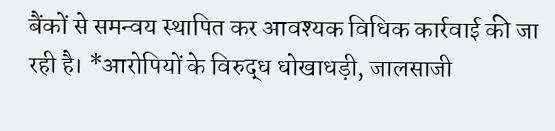बैंकों से समन्वय स्थापित कर आवश्यक विधिक कार्रवाई की जा रही है। *आरोपियों के विरुद्ध धोखाधड़ी, जालसाजी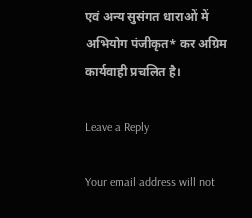एवं अन्य सुसंगत धाराओं में अभियोग पंजीकृत* कर अग्रिम कार्यवाही प्रचलित है।

Leave a Reply

Your email address will not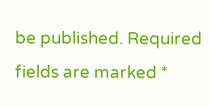be published. Required fields are marked *